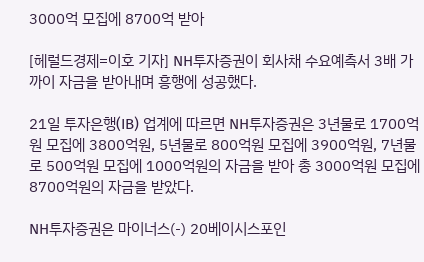3000억 모집에 8700억 받아

[헤럴드경제=이호 기자] NH투자증권이 회사채 수요예측서 3배 가까이 자금을 받아내며 흥행에 성공했다.

21일 투자은행(IB) 업계에 따르면 NH투자증권은 3년물로 1700억원 모집에 3800억원, 5년물로 800억원 모집에 3900억원, 7년물로 500억원 모집에 1000억원의 자금을 받아 총 3000억원 모집에 8700억원의 자금을 받았다.

NH투자증권은 마이너스(-) 20베이시스포인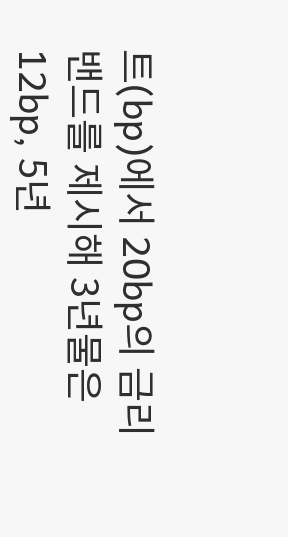트(bp)에서 20bp의 금리밴드를 제시해 3년물은 12bp, 5년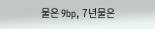물은 9bp, 7년물은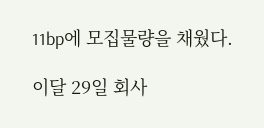11bp에 모집물량을 채웠다.

이달 29일 회사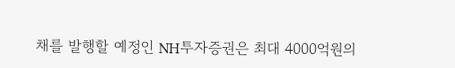채를 발행할 예정인 NH투자증권은 최대 4000억원의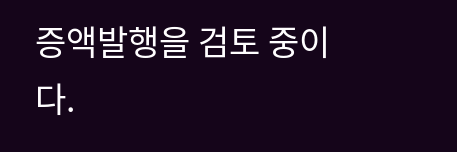증액발행을 검토 중이다.